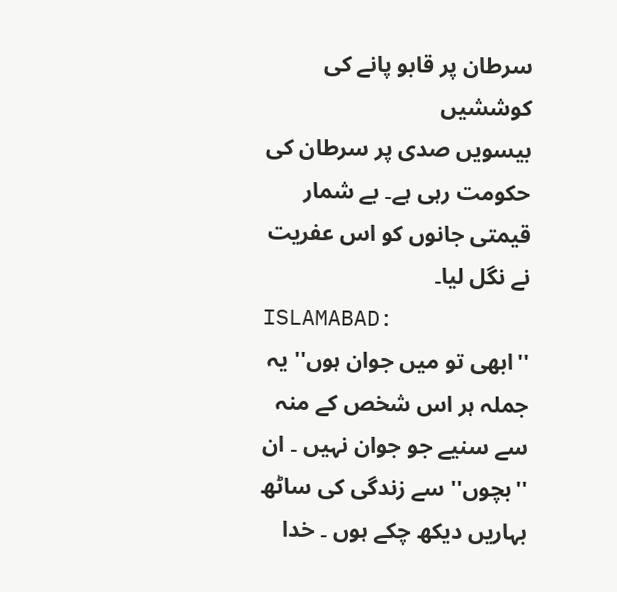سرطان پر قابو پانے کی کوششیں
بیسویں صدی پر سرطان کی حکومت رہی ہے۔ بے شمار قیمتی جانوں کو اس عفریت نے نگل لیا۔
ISLAMABAD:
''ابھی تو میں جوان ہوں'' یہ جملہ ہر اس شخص کے منہ سے سنیے جو جوان نہیں ۔ ان ''بچوں'' سے زندگی کی ساٹھ بہاریں دیکھ چکے ہوں ۔ خدا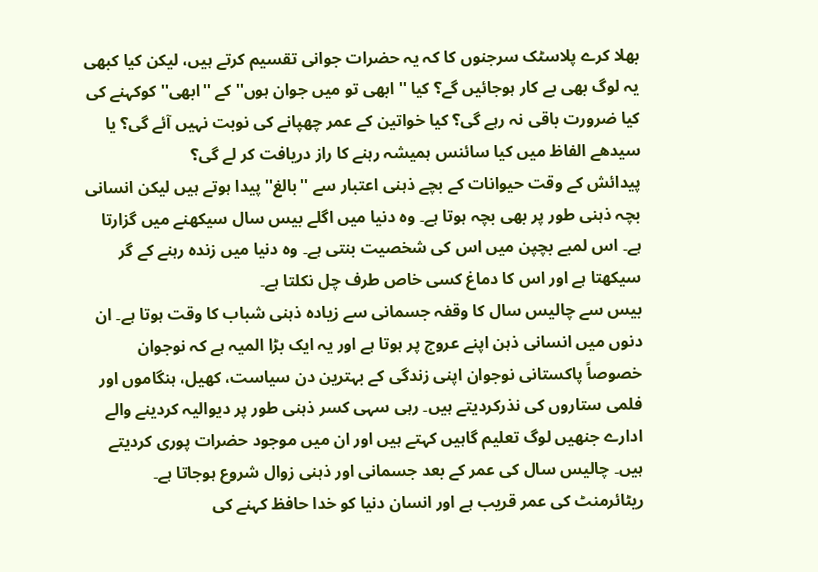بھلا کرے پلاسٹک سرجنوں کا کہ یہ حضرات جوانی تقسیم کرتے ہیں، لیکن کیا کبھی یہ لوگ بھی بے کار ہوجائیں گے؟ کیا '' ابھی تو میں جوان ہوں'' کے ''ابھی'' کوکہنے کی کیا ضرورت باقی نہ رہے گی؟ کیا خواتین کے عمر چھپانے کی نوبت نہیں آئے گی؟ یا سیدھے الفاظ میں کیا سائنس ہمیشہ رہنے کا راز دریافت کر لے گی؟
پیدائش کے وقت حیوانات کے بچے ذہنی اعتبار سے ''بالغ'' پیدا ہوتے ہیں لیکن انسانی بچہ ذہنی طور پر بھی بچہ ہوتا ہے۔ وہ دنیا میں اگلے بیس سال سیکھنے میں گزارتا ہے۔ اس لمبے بچپن میں اس کی شخصیت بنتی ہے۔ وہ دنیا میں زندہ رہنے کے گر سیکھتا ہے اور اس کا دماغ کسی خاص طرف چل نکلتا ہے۔
بیس سے چالیس سال کا وقفہ جسمانی سے زیادہ ذہنی شباب کا وقت ہوتا ہے۔ ان دنوں میں انسانی ذہن اپنے عروج پر ہوتا ہے اور یہ ایک بڑا المیہ ہے کہ نوجوان خصوصاً پاکستانی نوجوان اپنی زندگی کے بہترین دن سیاست، کھیل، ہنگاموں اور فلمی ستاروں کی نذرکردیتے ہیں۔ رہی سہی کسر ذہنی طور پر دیوالیہ کردینے والے ادارے جنھیں لوگ تعلیم گاہیں کہتے ہیں اور ان میں موجود حضرات پوری کردیتے ہیں۔ چالیس سال کی عمر کے بعد جسمانی اور ذہنی زوال شروع ہوجاتا ہے۔ ریٹائرمنٹ کی عمر قریب ہے اور انسان دنیا کو خدا حافظ کہنے کی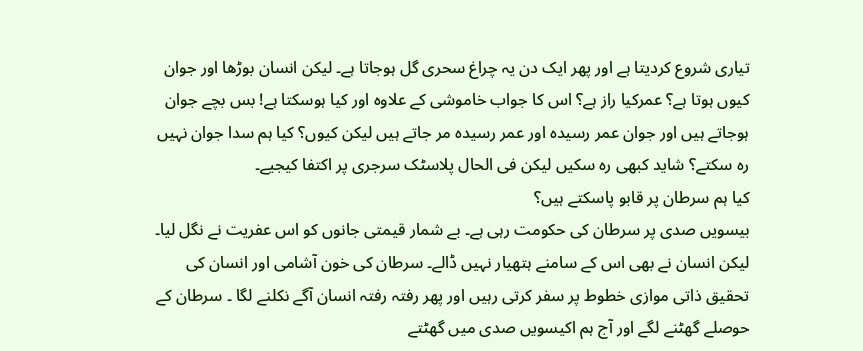تیاری شروع کردیتا ہے اور پھر ایک دن یہ چراغ سحری گل ہوجاتا ہے۔ لیکن انسان بوڑھا اور جوان کیوں ہوتا ہے؟ عمرکیا راز ہے؟ اس کا جواب خاموشی کے علاوہ اور کیا ہوسکتا ہے! بس بچے جوان ہوجاتے ہیں اور جوان عمر رسیدہ اور عمر رسیدہ مر جاتے ہیں لیکن کیوں؟ کیا ہم سدا جوان نہیں رہ سکتے؟ شاید کبھی رہ سکیں لیکن فی الحال پلاسٹک سرجری پر اکتفا کیجیے۔
کیا ہم سرطان پر قابو پاسکتے ہیں؟
بیسویں صدی پر سرطان کی حکومت رہی ہے۔ بے شمار قیمتی جانوں کو اس عفریت نے نگل لیا۔ لیکن انسان نے بھی اس کے سامنے ہتھیار نہیں ڈالے۔ سرطان کی خون آشامی اور انسان کی تحقیق ذاتی موازی خطوط پر سفر کرتی رہیں اور پھر رفتہ رفتہ انسان آگے نکلنے لگا ۔ سرطان کے حوصلے گھٹنے لگے اور آج ہم اکیسویں صدی میں گھٹتے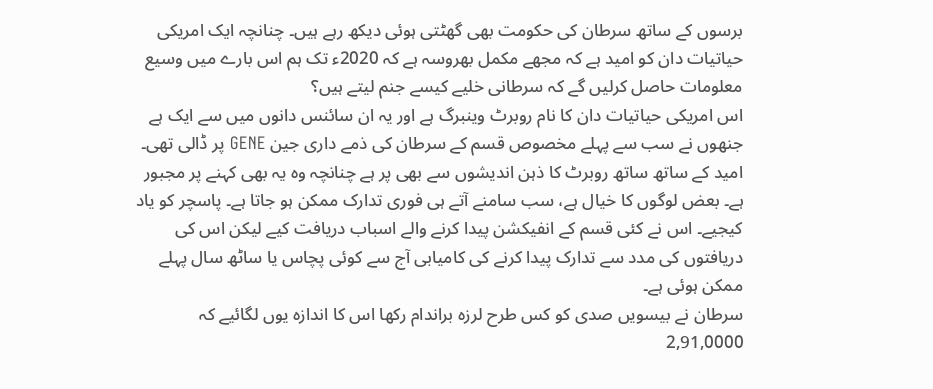برسوں کے ساتھ سرطان کی حکومت بھی گھٹتی ہوئی دیکھ رہے ہیں۔ چنانچہ ایک امریکی حیاتیات دان کو امید ہے کہ مجھے مکمل بھروسہ ہے کہ 2020ء تک ہم اس بارے میں وسیع معلومات حاصل کرلیں گے کہ سرطانی خلیے کیسے جنم لیتے ہیں؟
اس امریکی حیاتیات دان کا نام روبرٹ وینبرگ ہے اور یہ ان سائنس دانوں میں سے ایک ہے جنھوں نے سب سے پہلے مخصوص قسم کے سرطان کی ذمے داری جین GENE پر ڈالی تھی۔
امید کے ساتھ ساتھ روبرٹ کا ذہن اندیشوں سے بھی پر ہے چنانچہ وہ یہ بھی کہنے پر مجبور ہے۔ بعض لوگوں کا خیال ہے، سب سامنے آتے ہی فوری تدارک ممکن ہو جاتا ہے۔ پاسچر کو یاد کیجیے۔ اس نے کئی قسم کے انفیکشن پیدا کرنے والے اسباب دریافت کیے لیکن اس کی دریافتوں کی مدد سے تدارک پیدا کرنے کی کامیابی آج سے کوئی پچاس یا ساٹھ سال پہلے ممکن ہوئی ہے۔
سرطان نے بیسویں صدی کو کس طرح لرزہ براندام رکھا اس کا اندازہ یوں لگائیے کہ 2,91,0000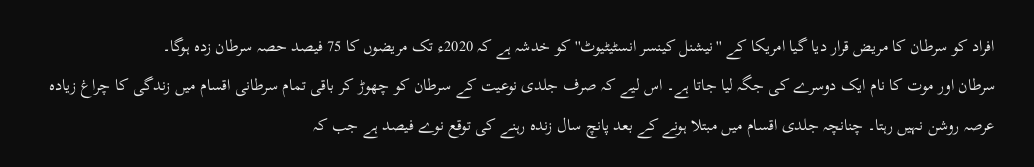افراد کو سرطان کا مریض قرار دیا گیا امریکا کے ''نیشنل کینسر انسٹیٹیوٹ'' کو خدشہ ہے کہ 2020ء تک مریضوں کا 75 فیصد حصہ سرطان زدہ ہوگا۔
سرطان اور موت کا نام ایک دوسرے کی جگہ لیا جاتا ہے۔ اس لیے کہ صرف جلدی نوعیت کے سرطان کو چھوڑ کر باقی تمام سرطانی اقسام میں زندگی کا چراغ زیادہ عرصہ روشن نہیں رہتا۔ چنانچہ جلدی اقسام میں مبتلا ہونے کے بعد پانچ سال زندہ رہنے کی توقع نوے فیصد ہے جب کہ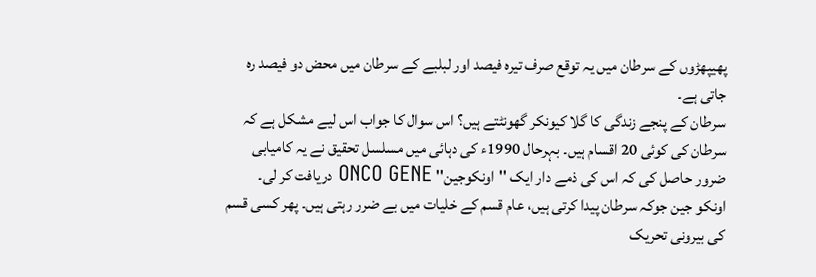پھیپھڑوں کے سرطان میں یہ توقع صرف تیرہ فیصد اور لبلبے کے سرطان میں محض دو فیصد رہ جاتی ہے۔
سرطان کے پنجے زندگی کا گلا کیونکر گھونٹتے ہیں؟ اس سوال کا جواب اس لیے مشکل ہے کہ سرطان کی کوئی 20 اقسام ہیں۔ بہرحال 1990ء کی دہائی میں مسلسل تحقیق نے یہ کامیابی ضرور حاصل کی کہ اس کی ذمے دار ایک ''اونکوجین'' ONCO GENE دریافت کر لی۔
اونکو جین جوکہ سرطان پیدا کرتی ہیں، عام قسم کے خلیات میں بے ضرر رہتی ہیں۔ پھر کسی قسم کی بیرونی تحریک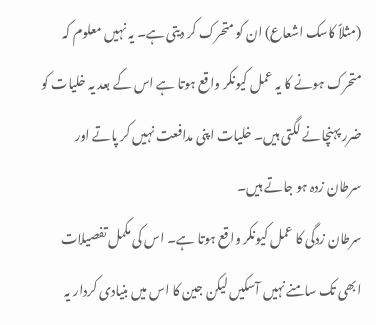(مثلاً کاسک اشعاع) ان کو متحرک کر دیتی ہے۔ یہ نہیں معلوم کہ متحرک ہونے کا یہ عمل کیونکر واقع ہوتا ہے اس کے بعد یہ خلیات کو ضرر پہنچانے لگتی ہیں۔ خلیات اپنی مدافعت نہیں کر پاتے اور سرطان زدہ ہو جاتے ہیں۔
سرطان زدگی کا عمل کیونکر واقع ہوتا ہے۔ اس کی مکمل تفصیلات ابھی تک سامنے نہیں آسکیں لیکن جین کا اس میں بنیادی کردار یہ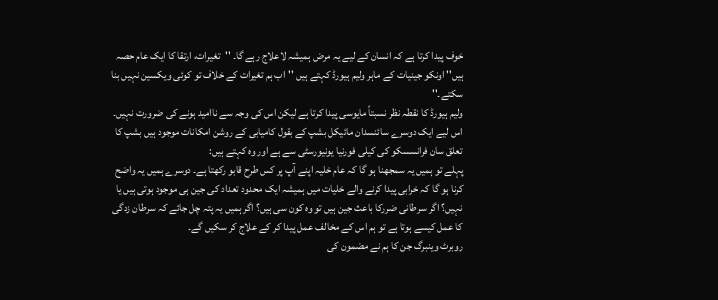خوف پیدا کرتا ہے کہ انسان کے لیے یہ مرض ہمیشہ لاعلاج رہے گا۔ ''تغیرات، ارتقا کا ایک عام حصہ ہیں'' اونکو جینیات کے ماہر ولیم ہیورڈ کہتے ہیں ''اب ہم تغیرات کے خلاف تو کوئی ویکسین نہیں بنا سکتے۔''
ولیم ہیورڈ کا نقطہ نظر نسبتاً مایوسی پیدا کرتا ہے لیکن اس کی وجہ سے ناامید ہونے کی ضرورت نہیں۔ اس لیے ایک دوسرے سائنسدان مائیکل بشپ کے بقول کامیابی کے روشن امکانات موجود ہیں بشپ کا تعلق سان فرانسسکو کی کیلی فورنیا یونیورسٹی سے ہے اور وہ کہتے ہیں:
پہلے تو ہمیں یہ سمجھنا ہو گا کہ عام خلیہ اپنے آپ پر کس طرح قابو رکھتا ہے۔ دوسرے ہمیں یہ واضح کرنا ہو گا کہ خرابی پیدا کرنے والے خلیات میں ہمیشہ ایک محدود تعداد کی جین ہی موجود ہوتی ہیں یا نہیں؟ اگر سرطانی ضررکا باعث جین ہیں تو وہ کون سی ہیں؟ اگر ہمیں یہ پتہ چل جائے کہ سرطان زدگی کا عمل کیسے ہوتا ہے تو ہم اس کے مخالف عمل پیدا کر کے علاج کر سکیں گے۔
روبرٹ وینبرگ جن کا ہم نے مضمون کی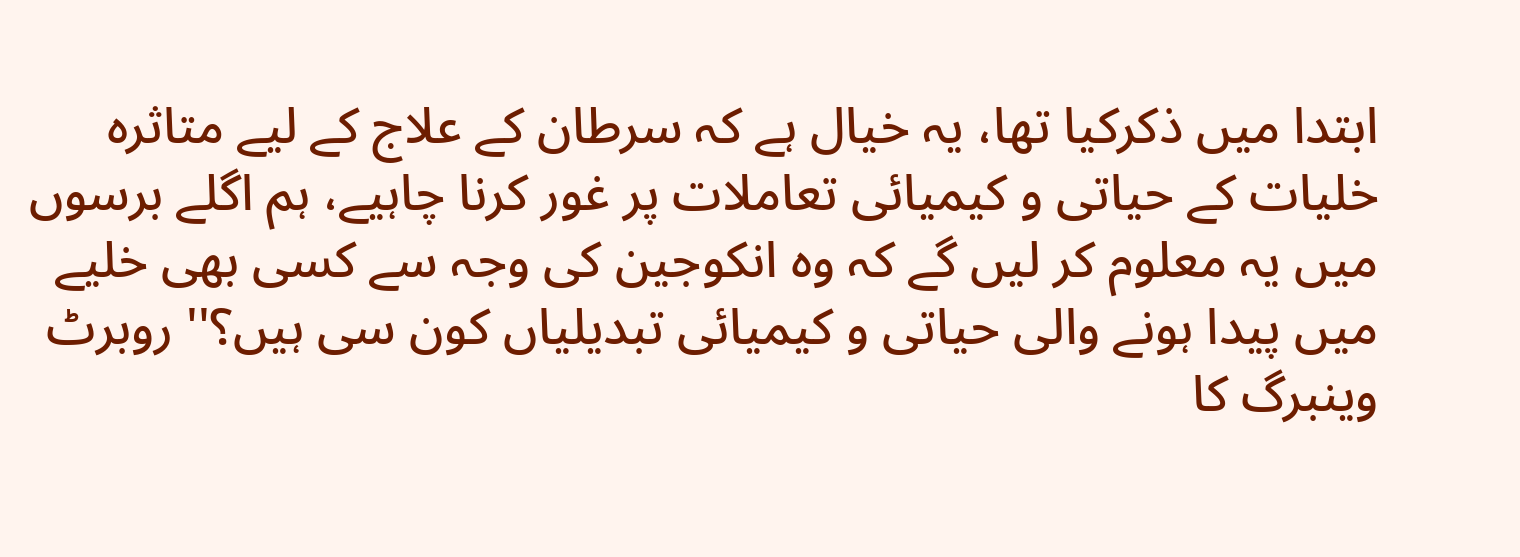ابتدا میں ذکرکیا تھا، یہ خیال ہے کہ سرطان کے علاج کے لیے متاثرہ خلیات کے حیاتی و کیمیائی تعاملات پر غور کرنا چاہیے، ہم اگلے برسوں میں یہ معلوم کر لیں گے کہ وہ انکوجین کی وجہ سے کسی بھی خلیے میں پیدا ہونے والی حیاتی و کیمیائی تبدیلیاں کون سی ہیں؟'' روبرٹ وینبرگ کا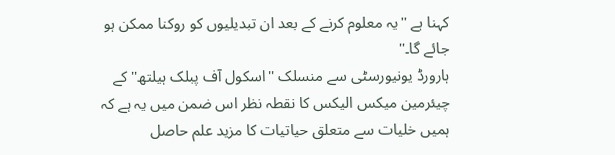کہنا ہے ''یہ معلوم کرنے کے بعد ان تبدیلیوں کو روکنا ممکن ہو جائے گا۔''
ہارورڈ یونیورسٹی سے منسلک ''اسکول آف پبلک ہیلتھ'' کے چیئرمین میکس الیکس کا نقطہ نظر اس ضمن میں یہ ہے کہ ہمیں خلیات سے متعلق حیاتیات کا مزید علم حاصل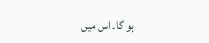ہو گا۔ اس میں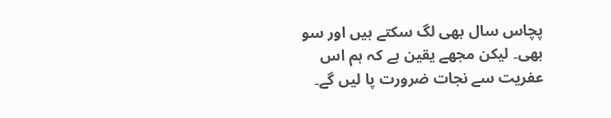پچاس سال بھی لگ سکتے ہیں اور سو بھی۔ لیکن مجھے یقین ہے کہ ہم اس عفریت سے نجات ضرورت پا لیں گے۔